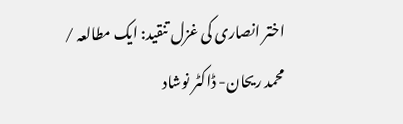اختر انصاری کی غزل تنقید: ایک مطالعہ / محمد ریحان- ڈاکٹر نوشاد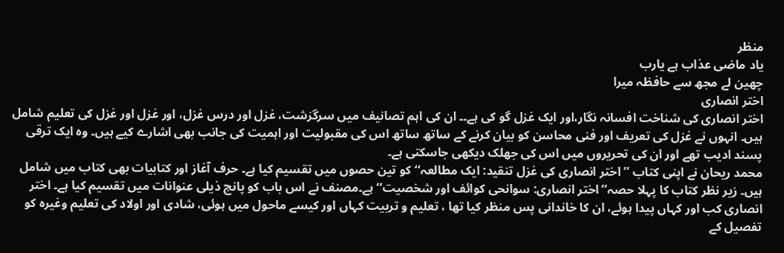منظر
یاد ماضی عذاب ہے یارب
چھین لے مجھ سے حافظہ میرا
اختر انصاری
اختر انصاری کی شناخت افسانہ نگار،اور ایک غزل گو کی ہے۔۔ ان کی اہم تصانیف میں سرگزشت، غزل اور درس غزل، اور غزل اور غزل کی تعلیم شامل ہیں۔ انہوں نے غزل کی تعریف اور فنی محاسن کو بیان کرنے کے ساتھ ساتھ اس کی مقبولیت اور اہمیت کی جانب بھی اشارے کیے ہیں۔ وہ ایک ترقی پسند ادیب تھے اور ان کی تحریروں میں اس کی جھلک دیکھی جاسکتی ہے۔
محمد ریحان نے اپنی کتاب ’’اختر انصاری کی غزل تنقید: ایک مطالعہ‘‘ کو تین حصوں میں تقسیم کیا ہے۔ حرف آغاز اور کتابیات بھی کتاب میں شامل ہیں۔ زیر نظر کتاب کا پہلا حصہ’’اختر انصاری: سوانحی کوائف اور شخصیت‘‘ ہے۔مصنف نے اس باب کو پانچ ذیلی عنوانات میں تقسیم کیا ہے۔ اختر انصاری کب اور کہاں پیدا ہوئے، ان کا خاندانی پس منظر کیا تھا ، تعلیم و تربیت کہاں اور کیسے ماحول میں ہوئی، شادی اور اولاد کی تعلیم وغیرہ کو تفصیل کے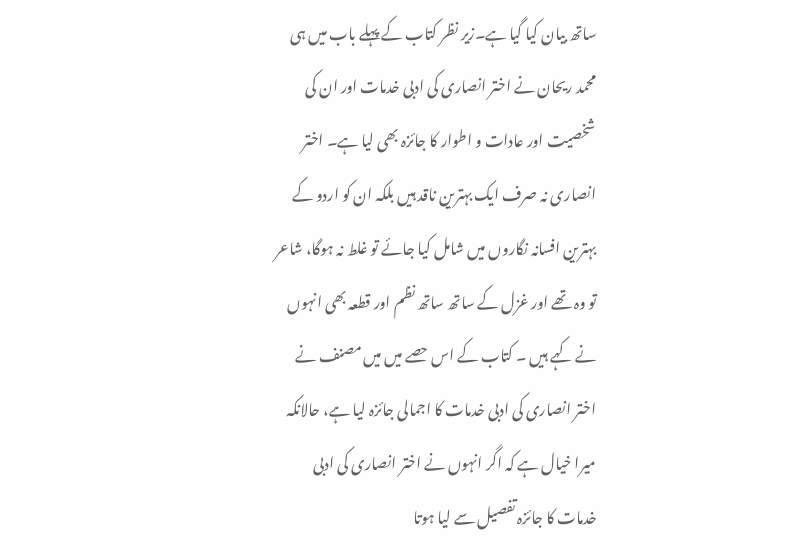ساتھ بیان کیا گیا ہے۔زیر نظر کتاب کے پہلے باب میں ہی محمد ریحان نے اختر انصاری کی ادبی خدمات اور ان کی شخصیت اور عادات و اطوار کا جائزہ بھی لیا ہے۔ اختر انصاری نہ صرف ایک بہترین ناقد ہیں بلکہ ان کو اردو کے بہترین افسانہ نگاروں میں شامل کیا جائے تو غلط نہ ہوگا، شاعر تو وہ تھے اور غزل کے ساتھ ساتھ نظم اور قطعہ بھی انہوں نے کہے ہیں ۔ کتاب کے اس حصے میں میں مصنف نے اختر انصاری کی ادبی خدمات کا اجمالی جائزہ لیا ہے، حالانکہ میرا خیال ہے کہ اگر انہوں نے اختر انصاری کی ادبی خدمات کا جائزہ تفصیل سے لیا ہوتا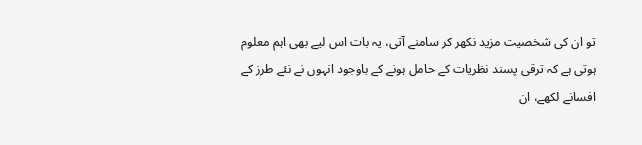تو ان کی شخصیت مزید نکھر کر سامنے آتی، یہ بات اس لیے بھی اہم معلوم ہوتی ہے کہ ترقی پسند نظریات کے حامل ہونے کے باوجود انہوں نے نئے طرز کے افسانے لکھے، ان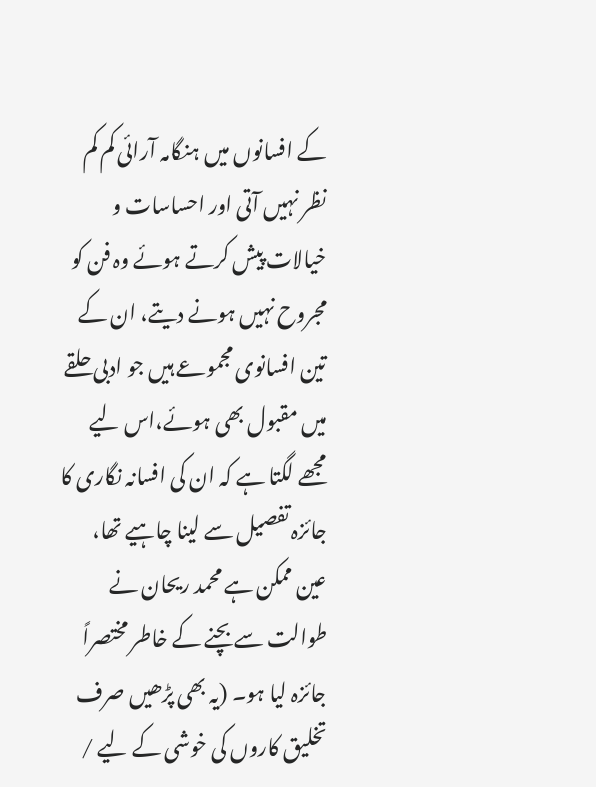کے افسانوں میں ہنگامہ آرائی کم کم نظر نہیں آتی اور احساسات و خیالات پیش کرتے ہوئے وہ فن کو مجروح نہیں ہونے دیتے، ان کے تین افسانوی مجموعے ہیں جو ادبی حلقے میں مقبول بھی ہوئے،اس لیے مجھے لگتا ہے کہ ان کی افسانہ نگاری کا جائزہ تفصیل سے لینا چاہیے تھا، عین ممکن ہے محمد ریحان نے طوالت سے بچنے کے خاطر مختصراً جائزہ لیا ہو۔ (یہ بھی پڑھیں صرف تخلیق کاروں کی خوشی کے لیے /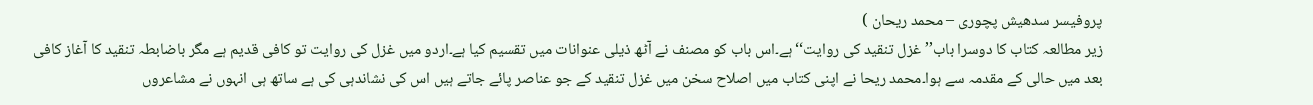پروفیسر سدھیش پچوری – محمد ریحان )
زیر مطالعہ کتاب کا دوسرا باب’’غزل تنقید کی روایت‘‘ہے۔اس باب کو مصنف نے آٹھ ذیلی عنوانات میں تقسیم کیا ہے۔اردو میں غزل کی روایت تو کافی قدیم ہے مگر باضابطہ تنقید کا آغاز کافی بعد میں حالی کے مقدمہ سے ہوا۔محمد ریحا نے اپنی کتاب میں اصلاح سخن میں غزل تنقید کے جو عناصر پائے جاتے ہیں اس کی نشاندہی کی ہے ساتھ ہی انہوں نے مشاعروں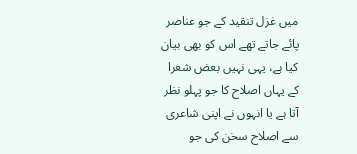میں غزل تنقید کے جو عناصر پائے جاتے تھے اس کو بھی بیان کیا ہے، یہی نہیں بعض شعرا کے یہاں اصلاح کا جو پہلو نظر آتا ہے یا انہوں نے اپنی شاعری سے اصلاح سخن کی جو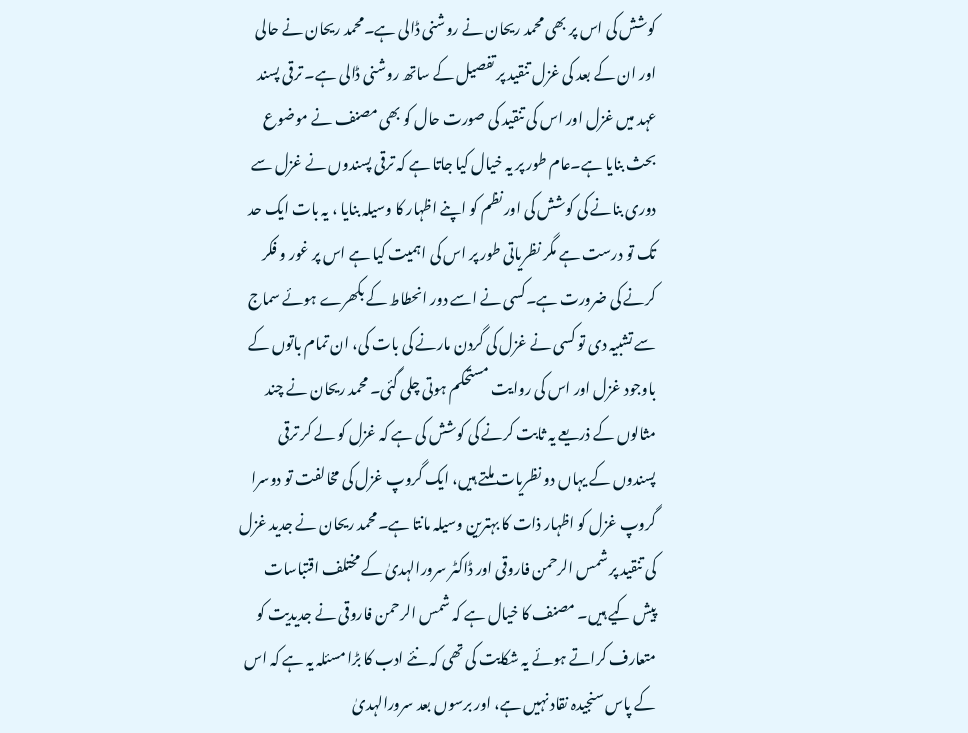کوشش کی اس پر بھی محمد ریحان نے روشنی ڈالی ہے۔محمد ریحان نے حالی اور ان کے بعد کی غزل تنقید پر تفصیل کے ساتھ روشنی ڈالی ہے۔ ترقی پسند عہد میں غزل اور اس کی تنقید کی صورت حال کو بھی مصنف نے موضوع بحث بنایا ہے۔عام طور پر یہ خیال کیا جاتا ہے کہ ترقی پسندوں نے غزل سے دوری بنانے کی کوشش کی اور نظم کو اپنے اظہار کا وسیلہ بنایا ، یہ بات ایک حد تک تو درست ہے مگر نظریاتی طور پر اس کی اہمیت کیا ہے اس پر غور و فکر کرنے کی ضرورت ہے۔کسی نے اسے دور انحطاط کے بکھرے ہوئے سماج سے تشبیہ دی تو کسی نے غزل کی گردن مارنے کی بات کی، ان تمام باتوں کے باوجود غزل اور اس کی روایت مستحکم ہوتی چلی گئی۔ محمد ریحان نے چند مثالوں کے ذریعے یہ ثابت کرنے کی کوشش کی ہے کہ غزل کو لے کر ترقی پسندوں کے یہاں دو نظریات ملتے ہیں، ایک گروپ غزل کی مخالفت تو دوسرا گروپ غزل کو اظہار ذات کا بہترین وسیلہ مانتا ہے۔محمد ریحان نے جدید غزل کی تنقید پر شمس الرحمن فاروقی اور ڈاکٹر سرورالہدیٰ کے مختلف اقتباسات پیش کیے ہیں۔ مصنف کا خیال ہے کہ شمس الرحمن فاروقی نے جدیدیت کو متعارف کراتے ہوئے یہ شکایت کی تھی کہ نئے ادب کا بڑا مسئلہ یہ ہے کہ اس کے پاس سنجیدہ نقاد نہیں ہے، اور برسوں بعد سرورالہدیٰ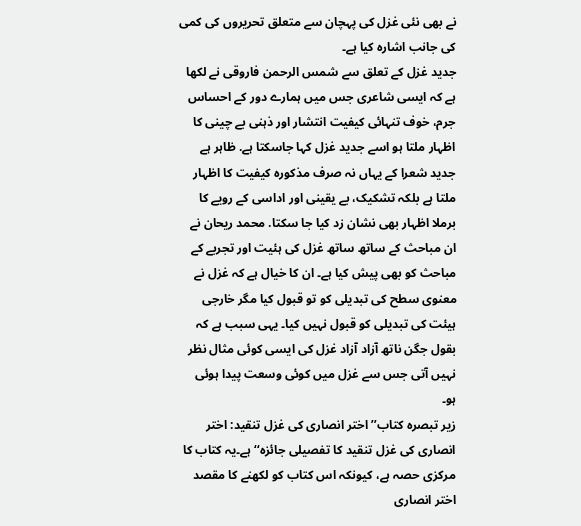نے بھی نئی غزل کی پہچان سے متعلق تحریروں کی کمی کی جانب اشارہ کیا ہے۔
جدید غزل کے تعلق سے شمس الرحمن فاروقی نے لکھا ہے کہ ایسی شاعری جس میں ہمارے دور کے احساس جرم، خوف تنہائی کیفیت انتشار اور ذہنی بے چینی کا اظہار ملتا ہو اسے جدید غزل کہا جاسکتا ہے. ظاہر ہے جدید شعرا کے یہاں نہ صرف مذکورہ کیفیت کا اظہار ملتا ہے بلکہ تشکیک، بے یقینی اور اداسی کے رویے کا برملا اظہار بھی نشان زد کیا جا سکتا. محمد ریحان نے ان مباحث کے ساتھ ساتھ غزل کی ہئیت اور تجربے کے مباحث کو بھی پیش کیا ہے۔ ان کا خیال ہے کہ غزل نے معنوی سطح کی تبدیلی کو تو قبول کیا مگر خارجی ہیئت کی تبدیلی کو قبول نہیں کیا۔ یہی سبب ہے کہ بقول جگن ناتھ آزاد آزاد غزل کی ایسی کوئی مثال نظر نہیں آتی جس سے غزل میں کوئی وسعت پیدا ہوئی ہو۔
زیر تبصرہ کتاب’’اختر انصاری کی غزل تنقید: اختر انصاری کی غزل تنقید کا تفصیلی جائزہ‘‘ ہے۔یہ کتاب کا مرکزی حصہ ہے، کیونکہ اس کتاب کو لکھنے کا مقصد اختر انصاری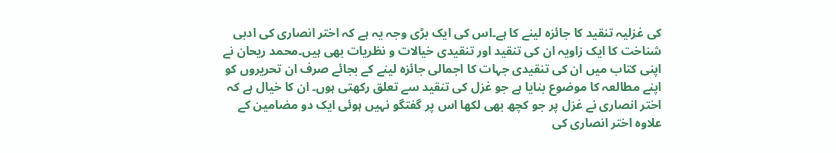کی غزلیہ تنقید کا جائزہ لینے کا ہے۔اس کی ایک بڑی وجہ یہ ہے کہ اختر انصاری کی ادبی شناخت کا ایک زاویہ ان کی تنقید اور تنقیدی خیالات و نظریات بھی ہیں۔محمد ریحان نے اپنی کتاب میں ان کی تنقیدی جہات کا اجمالی جائزہ لینے کے بجائے صرف ان تحریروں کو اپنے مطالعہ کا موضوع بنایا ہے جو غزل کی تنقید سے تعلق رکھتی ہوں۔ ان کا خیال ہے کہ اختر انصاری نے غزل پر جو کچھ بھی لکھا اس پر گفتگو نہیں ہوئی ایک دو مضامین کے علاوہ اختر انصاری کی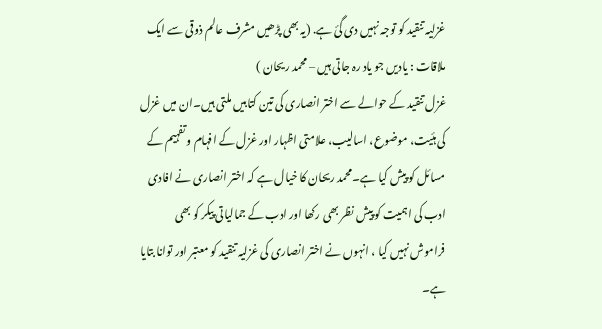غزلیہ تنقید کو توجہ نہیں دی گئ ہے. (یہ بھی پڑھیں مشرف عالم ذوقی سے ایک ملاقات : یادیں جو یاد رہ جاتی ہیں – محمد ریحان )
غزل تنقید کے حوالے سے اختر انصاری کی تین کتابیں ملتی ہیں۔ان میں غزل کی ہئیت، موضوع، اسالیب، علامتی اظہار اور غزل کے افہام و تفہیم کے مسائل کو پیش کیا ہے۔محمد ریحان کا خیال ہے کہ اختر انصاری نے افادی ادب کی اہمیت کو پیش نظر بھی رکھا اور ادب کے جمالیاتی پیکر کو بھی فراموش نہیں کیا ، انہوں نے اختر انصاری کی غزلیہ تنقید کو معتبر اور توانا بتایا ہے۔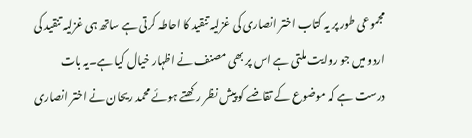مجموعی طور پر یہ کتاب اختر انصاری کی غزلیہ تنقید کا احاطہ کرتی ہے ساتھ ہی غزلیہ تنقید کی اردو میں جو روایت ملتی ہے اس پر بھی مصنف نے اظہار خیال کیا ہے۔یہ بات درست ہے کہ موضوع کے تقاضے کو پیش نظر رکھتے ہوئے محمد ریحان نے اختر انصاری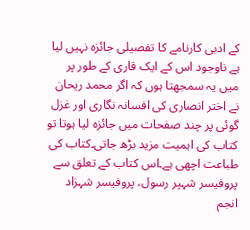کے ادبی کارنامے کا تفصیلی جائزہ نہیں لیا ہے ناوجود اس کے ایک قاری کے طور پر میں یہ سمجھتا ہوں کہ اگر محمد ریحان نے اختر انصاری کی افسانہ نگاری اور غزل گوئی پر چند صفحات میں جائزہ لیا ہوتا تو کتاب کی اہمیت مزید بڑھ جاتی۔کتاب کی طباعت اچھی ہے۔اس کتاب کے تعلق سے پروفیسر شہپر رسول، پروفیسر شہزاد انجم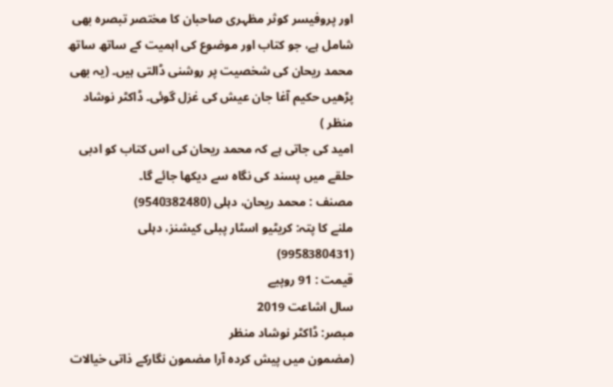اور پروفیسر کوثر مظہری صاحبان کا مختصر تبصرہ بھی شامل ہے، جو کتاب اور موضوع کی اہمیت کے ساتھ ساتھ محمد ریحان کی شخصیت پر روشنی ڈالتی ہیں۔ (یہ بھی پڑھیں حکیم آغا جان عیش کی غزل گوئی۔ ڈاکٹر نوشاد منظر )
امید کی جاتی ہے کہ محمد ریحان کی اس کتاب کو ادبی حلقے میں پسند کی نگاہ سے دیکھا جائے گا۔
مصنف : محمد ریحان، دہلی (9540382480)
ملنے کا پتہ: کریٹیو اسٹار پبلی کیشنز، دہلی (9958380431)
قیمت : 91 روپیے
سال اشاعت 2019
مبصر: ڈاکٹر نوشاد منظر
(مضمون میں پیش کردہ آرا مضمون نگارکے ذاتی خیالات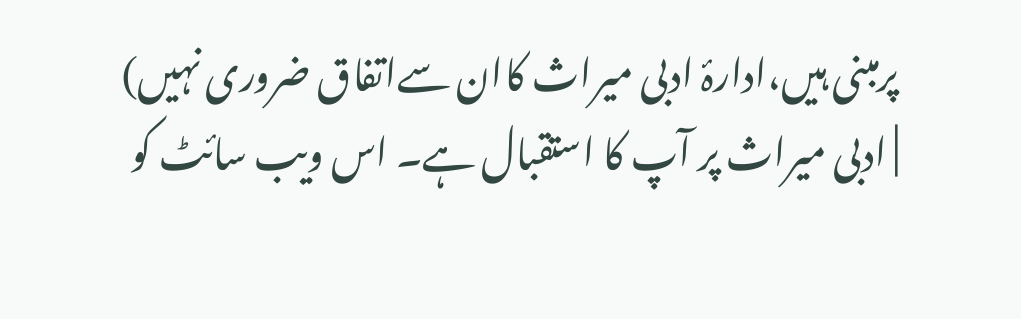پرمبنی ہیں،ادارۂ ادبی میراث کاان سےاتفاق ضروری نہیں)
| ادبی میراث پر آپ کا استقبال ہے۔ اس ویب سائٹ کو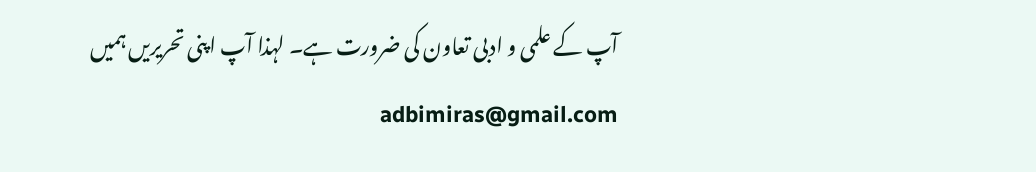آپ کے علمی و ادبی تعاون کی ضرورت ہے۔ لہذا آپ اپنی تحریریں ہمیں adbimiras@gmail.com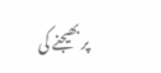پر بھیجنے کی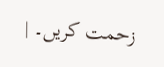زحمت کریں۔ |